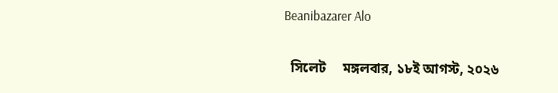Beanibazarer Alo

  সিলেট     মঙ্গলবার, ১৮ই আগস্ট, ২০২৬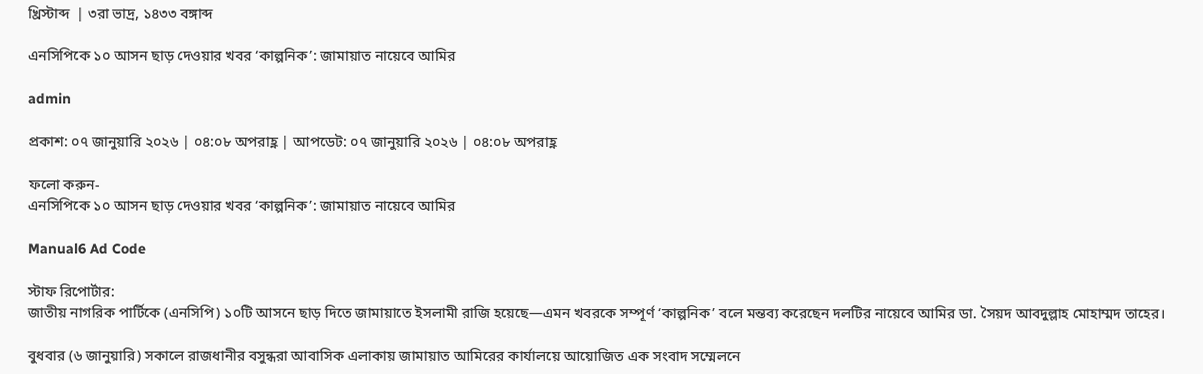খ্রিস্টাব্দ  | ৩রা ভাদ্র, ১৪৩৩ বঙ্গাব্দ

এনসিপিকে ১০ আসন ছাড় দেওয়ার খবর ‘কাল্পনিক’: জামায়াত নায়েবে আমির

admin

প্রকাশ: ০৭ জানুয়ারি ২০২৬ | ০৪:০৮ অপরাহ্ণ | আপডেট: ০৭ জানুয়ারি ২০২৬ | ০৪:০৮ অপরাহ্ণ

ফলো করুন-
এনসিপিকে ১০ আসন ছাড় দেওয়ার খবর ‘কাল্পনিক’: জামায়াত নায়েবে আমির

Manual6 Ad Code

স্টাফ রিপোর্টার:
জাতীয় নাগরিক পার্টিকে (এনসিপি) ১০টি আসনে ছাড় দিতে জামায়াতে ইসলামী রাজি হয়েছে—এমন খবরকে সম্পূর্ণ ‘কাল্পনিক’ বলে মন্তব্য করেছেন দলটির নায়েবে আমির ডা. সৈয়দ আবদুল্লাহ মোহাম্মদ তাহের।

বুধবার (৬ জানুয়ারি) সকালে রাজধানীর বসুন্ধরা আবাসিক এলাকায় জামায়াত আমিরের কার্যালয়ে আয়োজিত এক সংবাদ সম্মেলনে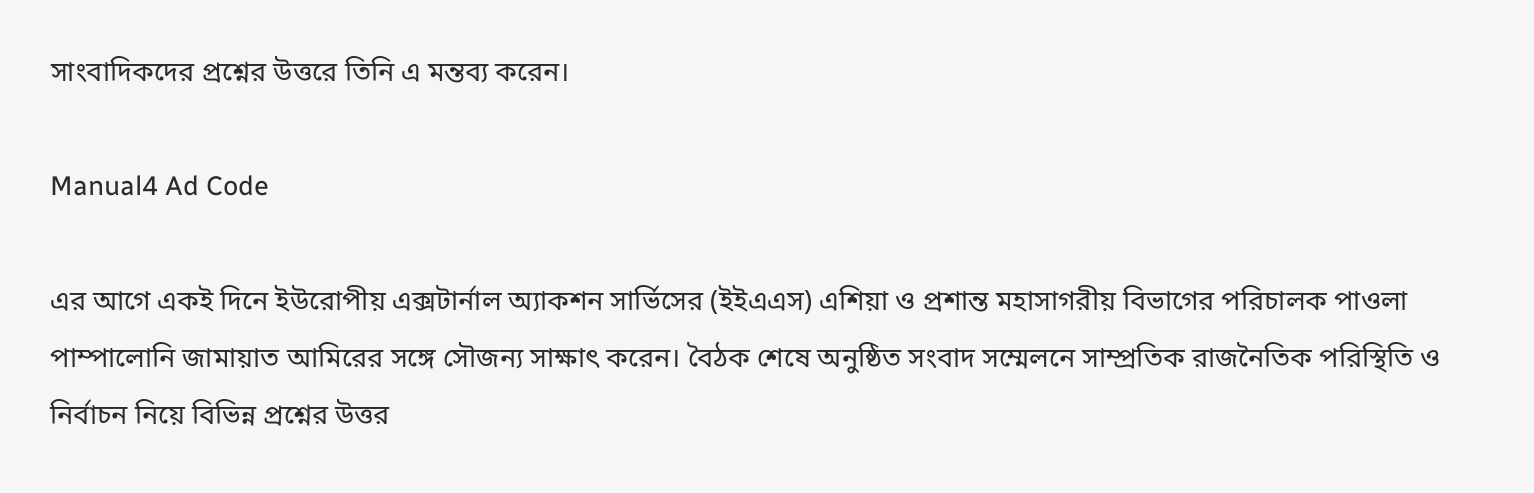সাংবাদিকদের প্রশ্নের উত্তরে তিনি এ মন্তব্য করেন।

Manual4 Ad Code

এর আগে একই দিনে ইউরোপীয় এক্সটার্নাল অ্যাকশন সার্ভিসের (ইইএএস) এশিয়া ও প্রশান্ত মহাসাগরীয় বিভাগের পরিচালক পাওলা পাম্পালোনি জামায়াত আমিরের সঙ্গে সৌজন্য সাক্ষাৎ করেন। বৈঠক শেষে অনুষ্ঠিত সংবাদ সম্মেলনে সাম্প্রতিক রাজনৈতিক পরিস্থিতি ও নির্বাচন নিয়ে বিভিন্ন প্রশ্নের উত্তর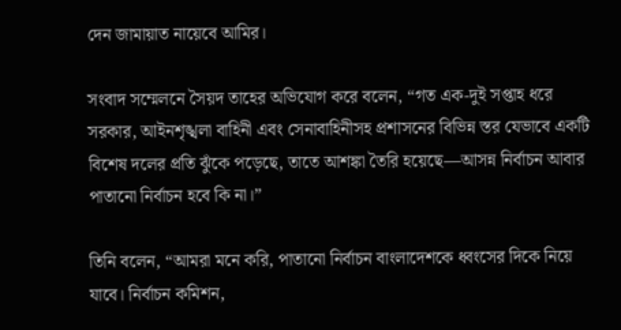দেন জামায়াত নায়েবে আমির।

সংবাদ সম্মেলনে সৈয়দ তাহের অভিযোগ করে বলেন, “গত এক-দুই সপ্তাহ ধরে সরকার, আইনশৃঙ্খলা বাহিনী এবং সেনাবাহিনীসহ প্রশাসনের বিভিন্ন স্তর যেভাবে একটি বিশেষ দলের প্রতি ঝুঁকে পড়েছে, তাতে আশঙ্কা তৈরি হয়েছে—আসন্ন নির্বাচন আবার পাতানো নির্বাচন হবে কি না।”

তিনি বলেন, “আমরা মনে করি, পাতানো নির্বাচন বাংলাদেশকে ধ্বংসের দিকে নিয়ে যাবে। নির্বাচন কমিশন,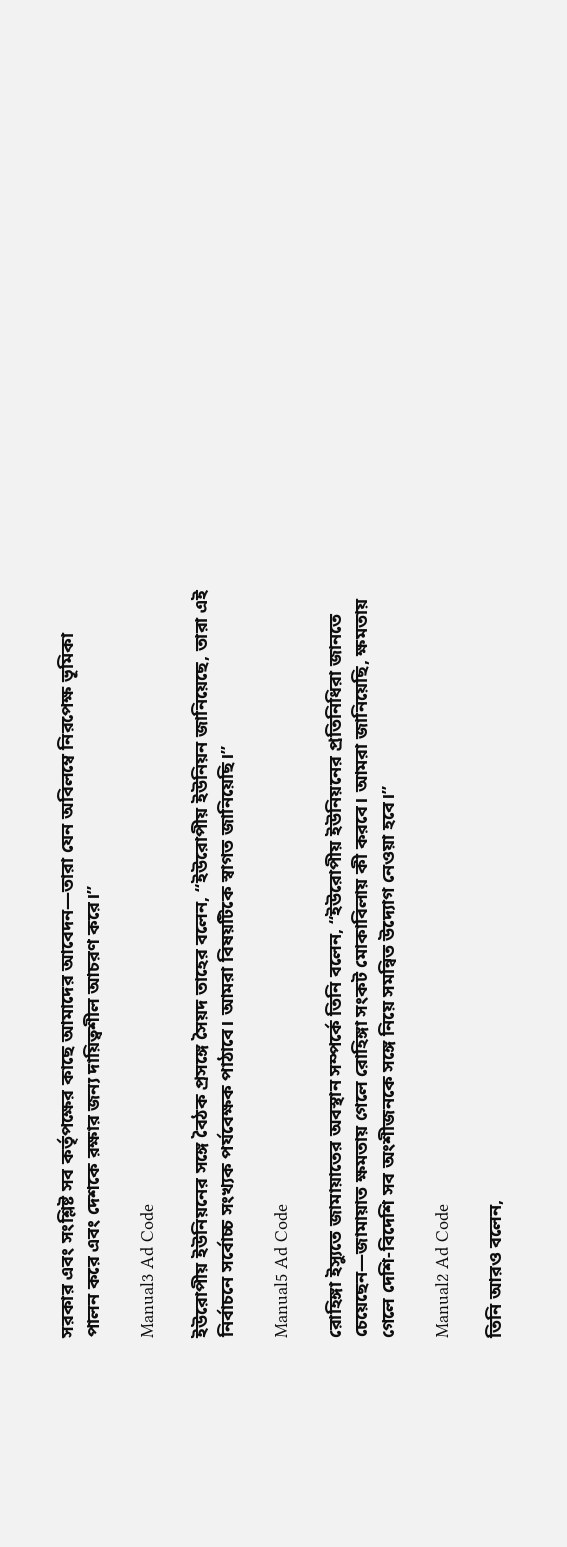সরকার এবং সংশ্লিষ্ট সব কর্তৃপক্ষের কাছে আমাদের আবেদন—তারা যেন অবিলম্বে নিরপেক্ষ ভূমিকা পালন করে এবং দেশকে রক্ষার জন্য দায়িত্বশীল আচরণ করে।”

Manual3 Ad Code

ইউরোপীয় ইউনিয়নের সঙ্গে বৈঠক প্রসঙ্গে সৈয়দ তাহের বলেন, “ইউরোপীয় ইউনিয়ন জানিয়েছে, তারা এই নির্বাচনে সর্বোচ্চ সংখ্যক পর্যবেক্ষক পাঠাবে। আমরা বিষয়টিকে স্বাগত জানিয়েছি।”

Manual5 Ad Code

রোহিঙ্গা ইস্যুতে জামায়াতের অবস্থান সম্পর্কে তিনি বলেন, “ইউরোপীয় ইউনিয়নের প্রতিনিধিরা জানতে চেয়েছেন—জামায়াত ক্ষমতায় গেলে রোহিঙ্গা সংকট মোকাবিলায় কী করবে। আমরা জানিয়েছি, ক্ষমতায় গেলে দেশি-বিদেশি সব অংশীজনকে সঙ্গে নিয়ে সমন্বিত উদ্যোগ নেওয়া হবে।”

Manual2 Ad Code

তিনি আরও বলেন,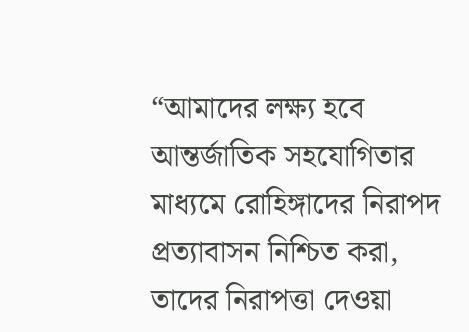“আমাদের লক্ষ্য হবে আন্তর্জাতিক সহযোগিতার মাধ্যমে রোহিঙ্গাদের নিরাপদ প্রত্যাবাসন নিশ্চিত করা, তাদের নিরাপত্তা দেওয়া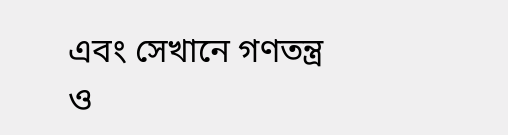এবং সেখানে গণতন্ত্র ও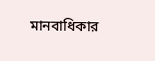মানবাধিকার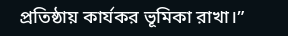প্রতিষ্ঠায় কার্যকর ভূমিকা রাখা।”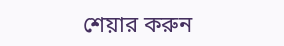শেয়ার করুন